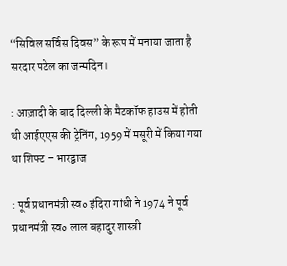“सिविल सर्विस दिवस” के रूप में मनाया जाता है सरदार पटेल का जन्मदिन।

: आज़ादी के बाद दिल्ली के मैटकॉफ हाउस में होती थी आईएएस की ट्रेनिंग, 1959 में मसूरी में किया गया था शिफ्ट – भारद्वाज

: पूर्व प्रधानमंत्री स्व० इंदिरा गांधी ने 1974 ने पूर्व प्रधानमंत्री स्व० लाल बहादुर शास्त्री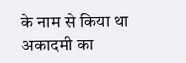के नाम से किया था अकादमी का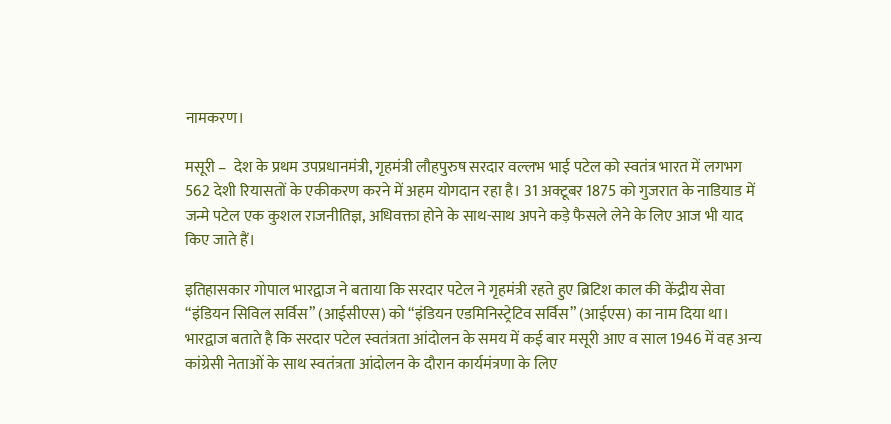नामकरण।

मसूरी –  देश के प्रथम उपप्रधानमंत्री, गृहमंत्री लौहपुरुष सरदार वल्लभ भाई पटेल को स्वतंत्र भारत में लगभग 562 देशी रियासतों के एकीकरण करने में अहम योगदान रहा है। 31 अक्टूबर 1875 को गुजरात के नाडियाड में जन्मे पटेल एक कुशल राजनीतिज्ञ, अधिवक्ता होने के साथ-साथ अपने कड़े फैसले लेने के लिए आज भी याद किए जाते हैं।

इतिहासकार गोपाल भारद्वाज ने बताया कि सरदार पटेल ने गृहमंत्री रहते हुए ब्रिटिश काल की केंद्रीय सेवा “इंडियन सिविल सर्विस” (आईसीएस) को “इंडियन एडमिनिस्ट्रेटिव सर्विस” (आईएस) का नाम दिया था। भारद्वाज बताते है कि सरदार पटेल स्वतंत्रता आंदोलन के समय में कई बार मसूरी आए व साल 1946 में वह अन्य कांग्रेसी नेताओं के साथ स्वतंत्रता आंदोलन के दौरान कार्यमंत्रणा के लिए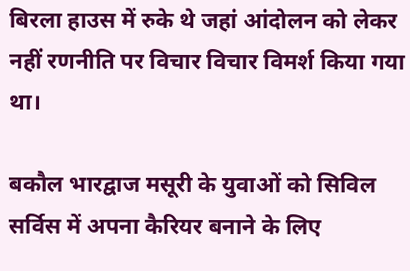बिरला हाउस में रुके थे जहां आंदोलन को लेकर नहीं रणनीति पर विचार विचार विमर्श किया गया था।

बकौल भारद्वाज मसूरी के युवाओं को सिविल सर्विस में अपना कैरियर बनाने के लिए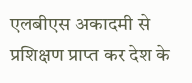एलबीएस अकादमी से प्रशिक्षण प्राप्त कर देश के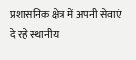प्रशासनिक क्षेत्र में अपनी सेवाएं दे रहे स्थानीय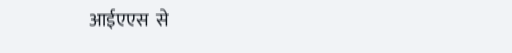आईएएस  से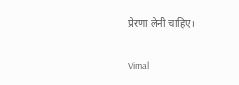प्रेरणा लेनी चाहिए।

Vimal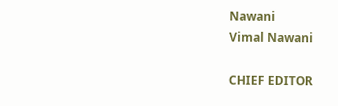Nawani
Vimal Nawani

CHIEF EDITOR